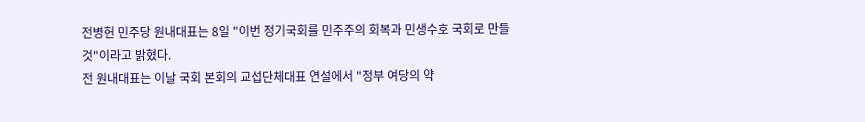전병헌 민주당 원내대표는 8일 "이번 정기국회를 민주주의 회복과 민생수호 국회로 만들 것"이라고 밝혔다.
전 원내대표는 이날 국회 본회의 교섭단체대표 연설에서 "정부 여당의 약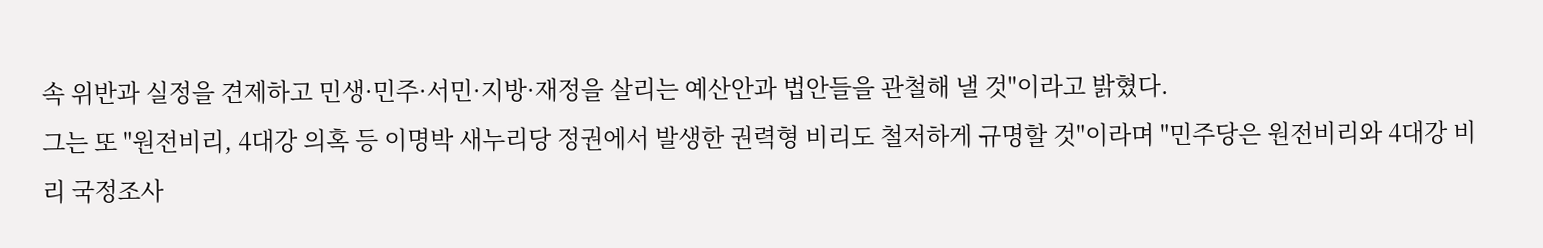속 위반과 실정을 견제하고 민생·민주·서민·지방·재정을 살리는 예산안과 법안들을 관철해 낼 것"이라고 밝혔다.
그는 또 "원전비리, 4대강 의혹 등 이명박 새누리당 정권에서 발생한 권력형 비리도 철저하게 규명할 것"이라며 "민주당은 원전비리와 4대강 비리 국정조사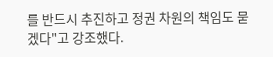를 반드시 추진하고 정권 차원의 책임도 묻겠다"고 강조했다.